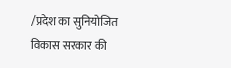/प्रदेश का सुनियोजित विकास सरकार की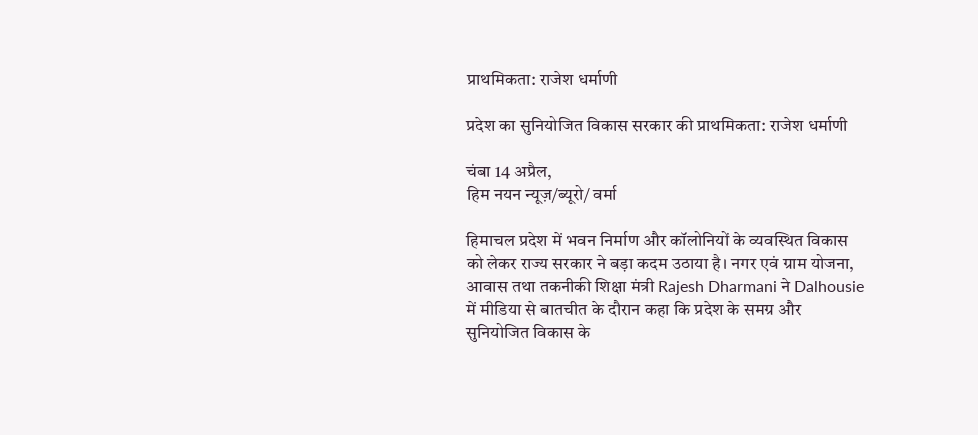प्राथमिकता: राजेश धर्माणी

प्रदेश का सुनियोजित विकास सरकार की प्राथमिकता: राजेश धर्माणी

चंबा 14 अप्रैल,
हिम नयन न्यूज़/ब्यूरो/ वर्मा

हिमाचल प्रदेश में भवन निर्माण और कॉलोनियों के व्यवस्थित विकास को लेकर राज्य सरकार ने बड़ा कदम उठाया है। नगर एवं ग्राम योजना, आवास तथा तकनीकी शिक्षा मंत्री Rajesh Dharmani ने Dalhousie में मीडिया से बातचीत के दौरान कहा कि प्रदेश के समग्र और सुनियोजित विकास के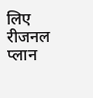लिए रीजनल प्लान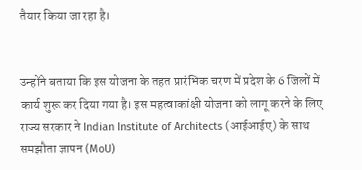तैयार किया जा रहा है।


उन्होंने बताया कि इस योजना के तहत प्रारंभिक चरण में प्रदेश के 6 जिलों में कार्य शुरू कर दिया गया है। इस महत्वाकांक्षी योजना को लागू करने के लिए राज्य सरकार ने Indian Institute of Architects (आईआईए) के साथ समझौता ज्ञापन (MoU)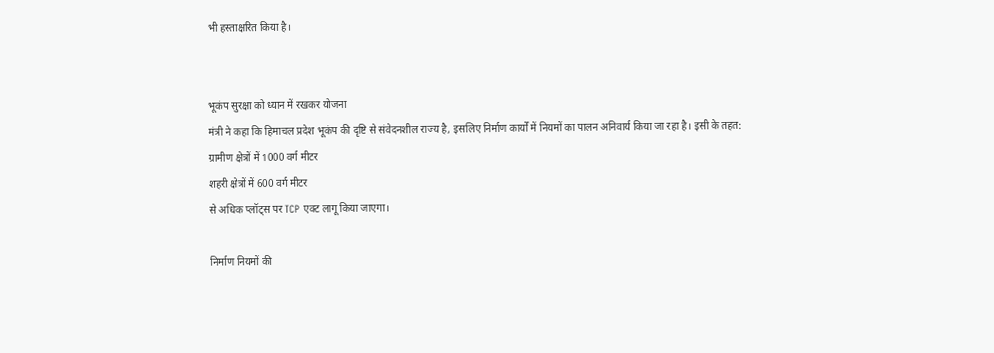भी हस्ताक्षरित किया है।


भूकंप सुरक्षा को ध्यान में रखकर योजना
मंत्री ने कहा कि हिमाचल प्रदेश भूकंप की दृष्टि से संवेदनशील राज्य है, इसलिए निर्माण कार्यों में नियमों का पालन अनिवार्य किया जा रहा है। इसी के तहत:
ग्रामीण क्षेत्रों में 1000 वर्ग मीटर
शहरी क्षेत्रों में 600 वर्ग मीटर
से अधिक प्लॉट्स पर TCP एक्ट लागू किया जाएगा।

निर्माण नियमों की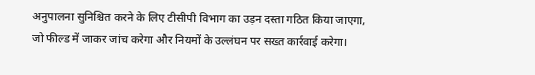अनुपालना सुनिश्चित करने के लिए टीसीपी विभाग का उड़न दस्ता गठित किया जाएगा, जो फील्ड में जाकर जांच करेगा और नियमों के उल्लंघन पर सख्त कार्रवाई करेगा।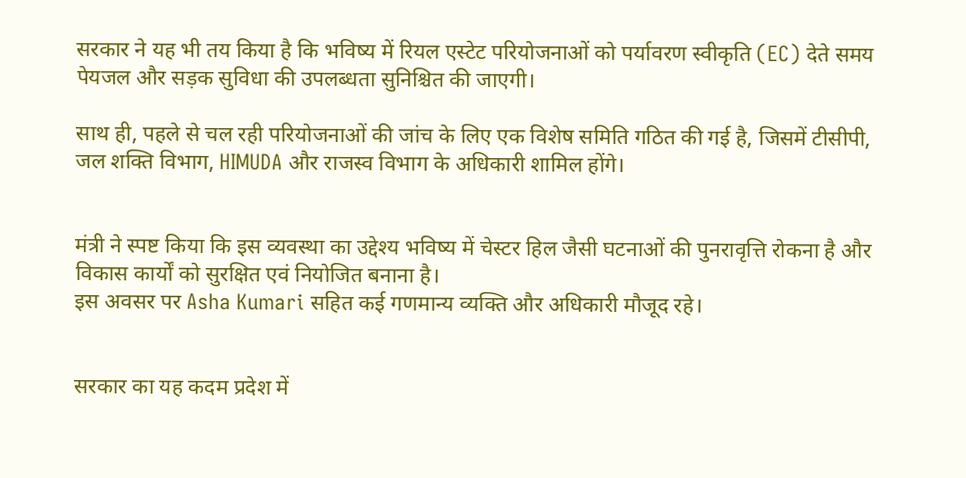सरकार ने यह भी तय किया है कि भविष्य में रियल एस्टेट परियोजनाओं को पर्यावरण स्वीकृति (EC) देते समय पेयजल और सड़क सुविधा की उपलब्धता सुनिश्चित की जाएगी।

साथ ही, पहले से चल रही परियोजनाओं की जांच के लिए एक विशेष समिति गठित की गई है, जिसमें टीसीपी, जल शक्ति विभाग, HIMUDA और राजस्व विभाग के अधिकारी शामिल होंगे।


मंत्री ने स्पष्ट किया कि इस व्यवस्था का उद्देश्य भविष्य में चेस्टर हिल जैसी घटनाओं की पुनरावृत्ति रोकना है और विकास कार्यों को सुरक्षित एवं नियोजित बनाना है।
इस अवसर पर Asha Kumari सहित कई गणमान्य व्यक्ति और अधिकारी मौजूद रहे।


सरकार का यह कदम प्रदेश में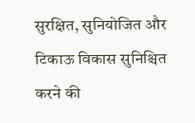सुरक्षित, सुनियोजित और टिकाऊ विकास सुनिश्चित करने की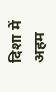दिशा में अहम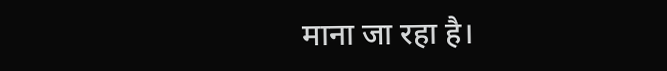माना जा रहा है।